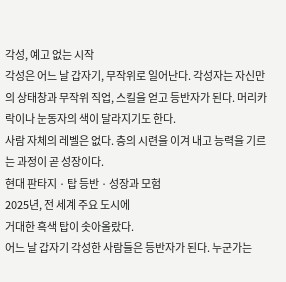각성, 예고 없는 시작
각성은 어느 날 갑자기, 무작위로 일어난다. 각성자는 자신만의 상태창과 무작위 직업, 스킬을 얻고 등반자가 된다. 머리카락이나 눈동자의 색이 달라지기도 한다.
사람 자체의 레벨은 없다. 층의 시련을 이겨 내고 능력을 기르는 과정이 곧 성장이다.
현대 판타지 · 탑 등반 · 성장과 모험
2025년, 전 세계 주요 도시에
거대한 흑색 탑이 솟아올랐다.
어느 날 갑자기 각성한 사람들은 등반자가 된다. 누군가는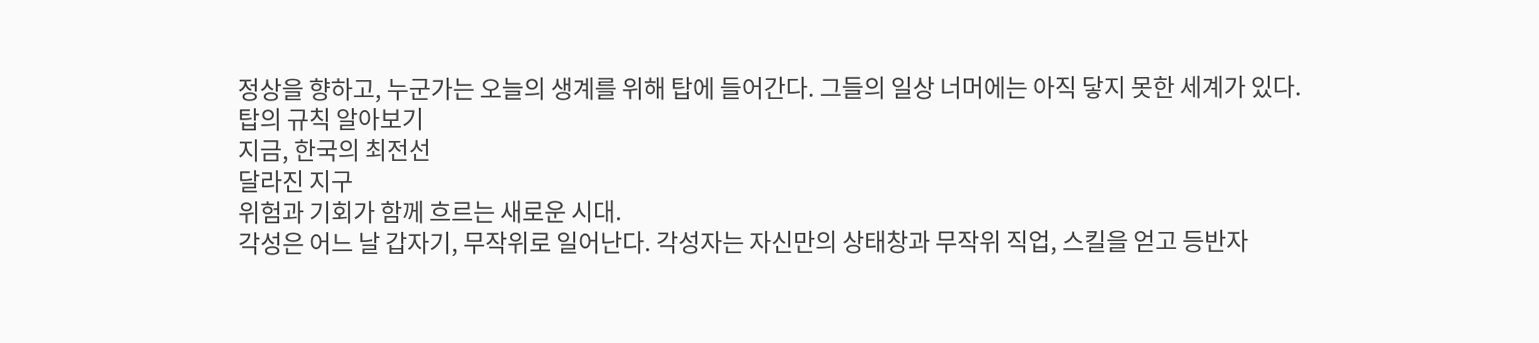정상을 향하고, 누군가는 오늘의 생계를 위해 탑에 들어간다. 그들의 일상 너머에는 아직 닿지 못한 세계가 있다.
탑의 규칙 알아보기
지금, 한국의 최전선
달라진 지구
위험과 기회가 함께 흐르는 새로운 시대.
각성은 어느 날 갑자기, 무작위로 일어난다. 각성자는 자신만의 상태창과 무작위 직업, 스킬을 얻고 등반자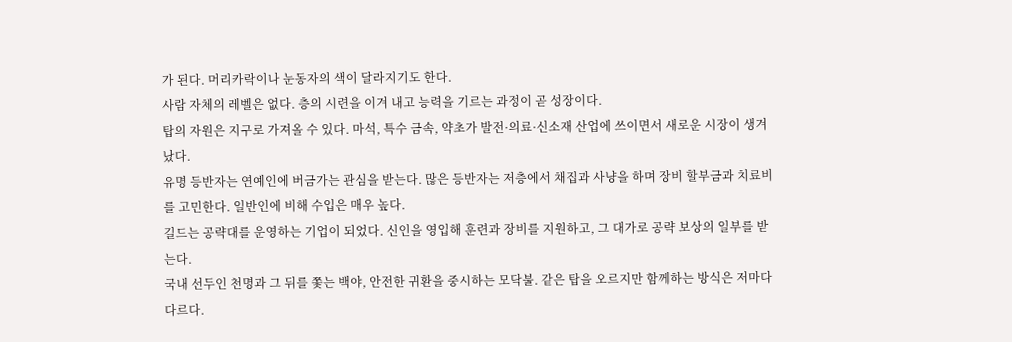가 된다. 머리카락이나 눈동자의 색이 달라지기도 한다.
사람 자체의 레벨은 없다. 층의 시련을 이겨 내고 능력을 기르는 과정이 곧 성장이다.
탑의 자원은 지구로 가져올 수 있다. 마석, 특수 금속, 약초가 발전·의료·신소재 산업에 쓰이면서 새로운 시장이 생겨났다.
유명 등반자는 연예인에 버금가는 관심을 받는다. 많은 등반자는 저층에서 채집과 사냥을 하며 장비 할부금과 치료비를 고민한다. 일반인에 비해 수입은 매우 높다.
길드는 공략대를 운영하는 기업이 되었다. 신인을 영입해 훈련과 장비를 지원하고, 그 대가로 공략 보상의 일부를 받는다.
국내 선두인 천명과 그 뒤를 쫓는 백야, 안전한 귀환을 중시하는 모닥불. 같은 탑을 오르지만 함께하는 방식은 저마다 다르다.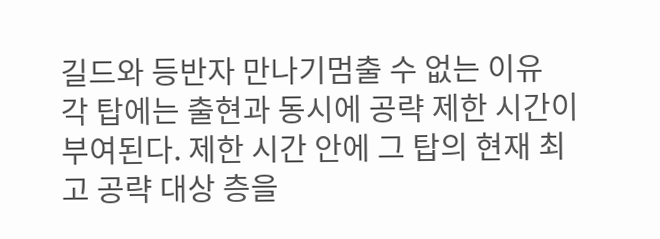길드와 등반자 만나기멈출 수 없는 이유
각 탑에는 출현과 동시에 공략 제한 시간이 부여된다. 제한 시간 안에 그 탑의 현재 최고 공략 대상 층을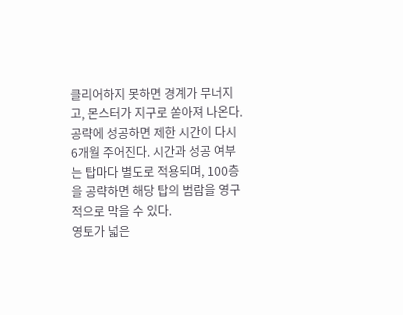클리어하지 못하면 경계가 무너지고, 몬스터가 지구로 쏟아져 나온다.
공략에 성공하면 제한 시간이 다시 6개월 주어진다. 시간과 성공 여부는 탑마다 별도로 적용되며, 100층을 공략하면 해당 탑의 범람을 영구적으로 막을 수 있다.
영토가 넓은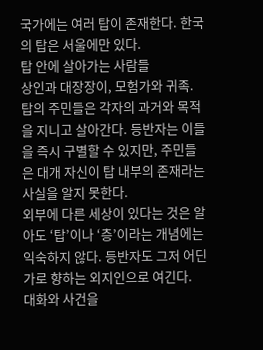국가에는 여러 탑이 존재한다. 한국의 탑은 서울에만 있다.
탑 안에 살아가는 사람들
상인과 대장장이, 모험가와 귀족. 탑의 주민들은 각자의 과거와 목적을 지니고 살아간다. 등반자는 이들을 즉시 구별할 수 있지만, 주민들은 대개 자신이 탑 내부의 존재라는 사실을 알지 못한다.
외부에 다른 세상이 있다는 것은 알아도 ‘탑’이나 ‘층’이라는 개념에는 익숙하지 않다. 등반자도 그저 어딘가로 향하는 외지인으로 여긴다.
대화와 사건을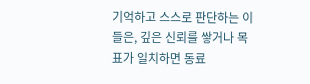기억하고 스스로 판단하는 이들은, 깊은 신뢰를 쌓거나 목표가 일치하면 동료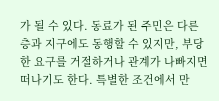가 될 수 있다. 동료가 된 주민은 다른 층과 지구에도 동행할 수 있지만, 부당한 요구를 거절하거나 관계가 나빠지면 떠나기도 한다. 특별한 조건에서 만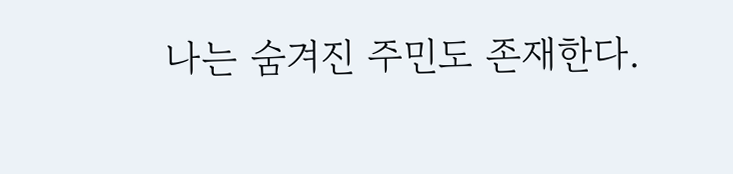나는 숨겨진 주민도 존재한다.